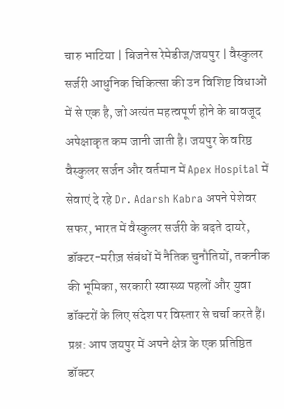चारु भाटिया | बिजनेस रेमेडीज/जयपुर | वैस्कुलर सर्जरी आधुनिक चिकित्सा की उन विशिष्ट विधाओं में से एक है, जो अत्यंत महत्वपूर्ण होने के बावजूद अपेक्षाकृत कम जानी जाती है। जयपुर के वरिष्ठ वैस्कुलर सर्जन और वर्तमान में Apex Hospital में सेवाएं दे रहे Dr. Adarsh Kabra अपने पेशेवर सफर, भारत में वैस्कुलर सर्जरी के बढ़ते दायरे, डॉक्टर-मरीज़ संबंधों में नैतिक चुनौतियों, तकनीक की भूमिका, सरकारी स्वास्थ्य पहलों और युवा डॉक्टरों के लिए संदेश पर विस्तार से चर्चा करते हैं।
प्रश्न: आप जयपुर में अपने क्षेत्र के एक प्रतिष्ठित डॉक्टर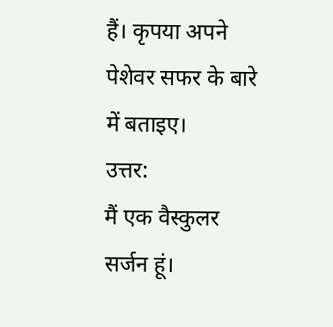हैं। कृपया अपने पेशेवर सफर के बारे में बताइए।
उत्तर:
मैं एक वैस्कुलर सर्जन हूं।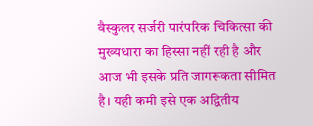वैस्कुलर सर्जरी पारंपरिक चिकित्सा की मुख्यधारा का हिस्सा नहीं रही है और आज भी इसके प्रति जागरूकता सीमित है। यही कमी इसे एक अद्वितीय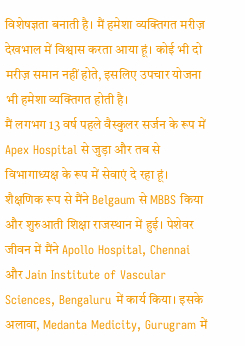विशेषज्ञता बनाती है। मैं हमेशा व्यक्तिगत मरीज़ देखभाल में विश्वास करता आया हूं। कोई भी दो मरीज़ समान नहीं होते, इसलिए उपचार योजना भी हमेशा व्यक्तिगत होती है।
मैं लगभग 13 वर्ष पहले वैस्कुलर सर्जन के रूप में Apex Hospital से जुड़ा और तब से विभागाध्यक्ष के रूप में सेवाएं दे रहा हूं। शैक्षणिक रूप से मैंने Belgaum से MBBS किया और शुरुआती शिक्षा राजस्थान में हुई। पेशेवर जीवन में मैंने Apollo Hospital, Chennai और Jain Institute of Vascular Sciences, Bengaluru में कार्य किया। इसके अलावा, Medanta Medicity, Gurugram में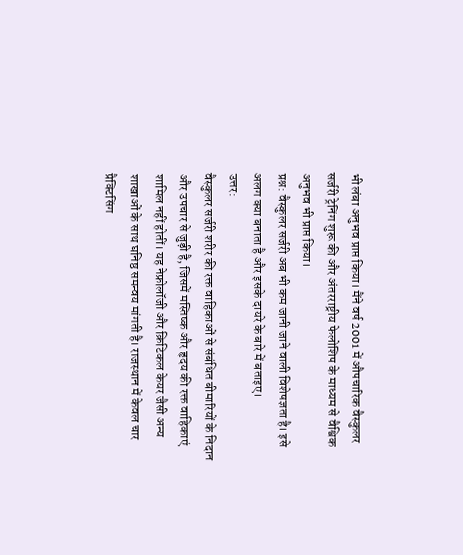भी लंबा अनुभव प्राप्त किया। मैंने वर्ष 2001 में औपचारिक वैस्कुलर सर्जरी ट्रेनिंग शुरू की और अंतरराष्ट्रीय फेलोशिप के माध्यम से वैश्विक अनुभव भी प्राप्त किया।
प्रश्न: वैस्कुलर सर्जरी अब भी कम जानी जाने वाली विशेषज्ञता है। इसे अलग क्या बनाता है और इसके दायरे के बारे में बताइए।
उत्तर:
वैस्कुलर सर्जरी शरीर की रक्त वाहिकाओं से संबंधित बीमारियों के निदान और उपचार से जुड़ी है, जिसमें मस्तिष्क और हृदय की रक्त वाहिकाएं शामिल नहीं होतीं। यह नेफ्रोलॉजी और क्रिटिकल केयर जैसी अन्य शाखाओं के साथ घनिष्ठ समन्वय मांगती है। राजस्थान में केवल चार प्रैक्टिसिंग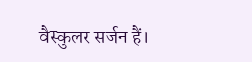वैस्कुलर सर्जन हैं।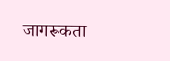जागरूकता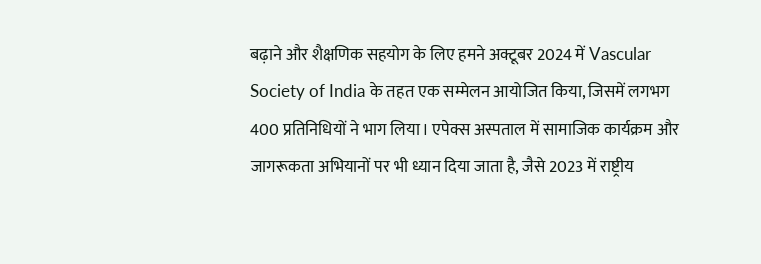बढ़ाने और शैक्षणिक सहयोग के लिए हमने अक्टूबर 2024 में Vascular Society of India के तहत एक सम्मेलन आयोजित किया, जिसमें लगभग 400 प्रतिनिधियों ने भाग लिया। एपेक्स अस्पताल में सामाजिक कार्यक्रम और जागरूकता अभियानों पर भी ध्यान दिया जाता है, जैसे 2023 में राष्ट्रीय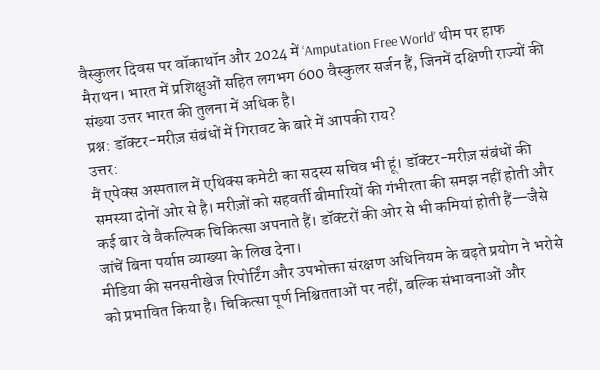वैस्कुलर दिवस पर वॉकाथॉन और 2024 में ‘Amputation Free World’ थीम पर हाफ मैराथन। भारत में प्रशिक्षुओं सहित लगभग 600 वैस्कुलर सर्जन हैं, जिनमें दक्षिणी राज्यों की संख्या उत्तर भारत की तुलना में अधिक है।
प्रश्न: डॉक्टर-मरीज़ संबंधों में गिरावट के बारे में आपकी राय?
उत्तर:
मैं एपेक्स अस्पताल में एथिक्स कमेटी का सदस्य सचिव भी हूं। डॉक्टर-मरीज़ संबंधों की समस्या दोनों ओर से है। मरीज़ों को सहवर्ती बीमारियों की गंभीरता की समझ नहीं होती और कई बार वे वैकल्पिक चिकित्सा अपनाते हैं। डॉक्टरों की ओर से भी कमियां होती हैं—जैसे जांचें बिना पर्याप्त व्याख्या के लिख देना।
मीडिया की सनसनीखेज रिपोर्टिंग और उपभोक्ता संरक्षण अधिनियम के बढ़ते प्रयोग ने भरोसे को प्रभावित किया है। चिकित्सा पूर्ण निश्चितताओं पर नहीं, बल्कि संभावनाओं और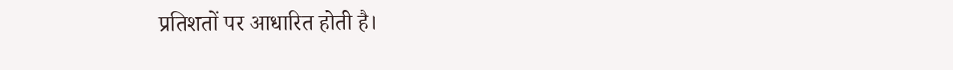प्रतिशतों पर आधारित होती है।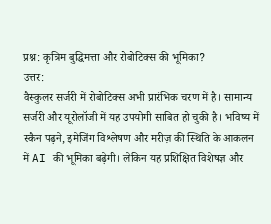प्रश्न: कृत्रिम बुद्धिमत्ता और रोबोटिक्स की भूमिका?
उत्तर:
वैस्कुलर सर्जरी में रोबोटिक्स अभी प्रारंभिक चरण में है। सामान्य सर्जरी और यूरोलॉजी में यह उपयोगी साबित हो चुकी है। भविष्य में स्कैन पढ़ने, इमेजिंग विश्लेषण और मरीज़ की स्थिति के आकलन में AI की भूमिका बढ़ेगी। लेकिन यह प्रशिक्षित विशेषज्ञ और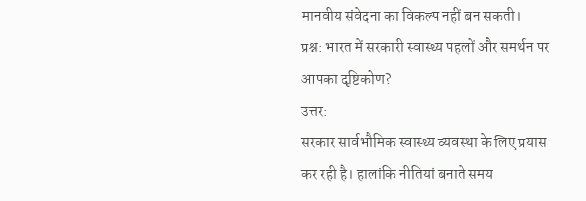मानवीय संवेदना का विकल्प नहीं बन सकती।
प्रश्न: भारत में सरकारी स्वास्थ्य पहलों और समर्थन पर आपका दृष्टिकोण?
उत्तर:
सरकार सार्वभौमिक स्वास्थ्य व्यवस्था के लिए प्रयास कर रही है। हालांकि नीतियां बनाते समय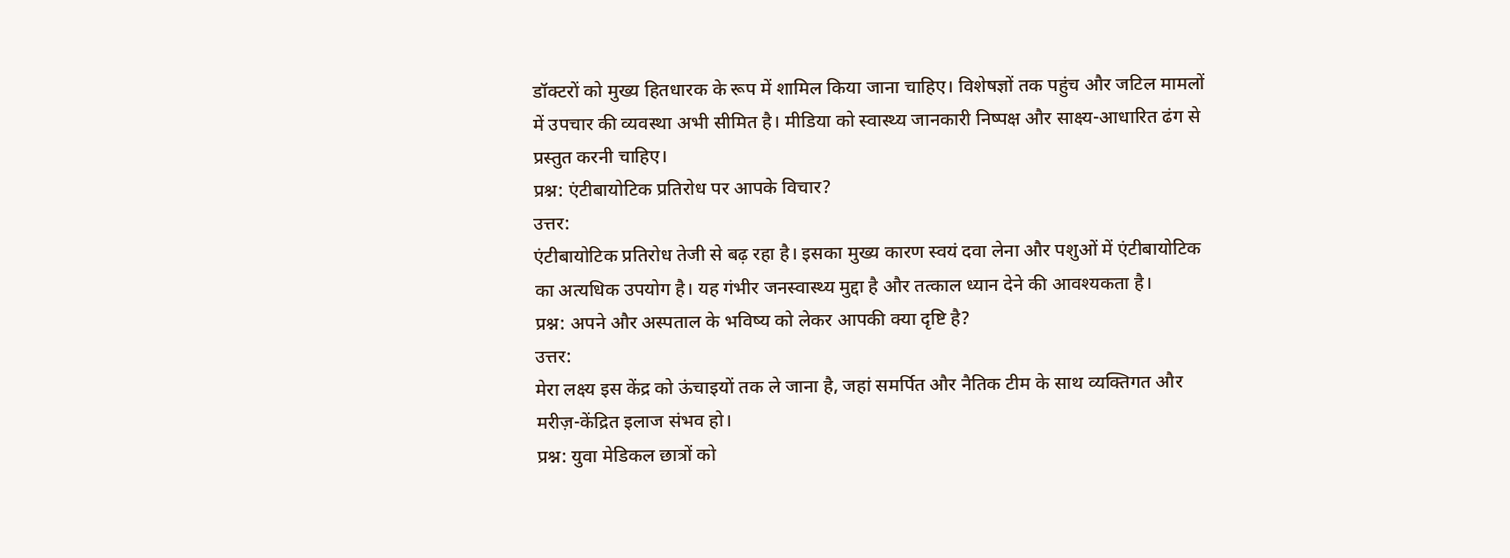डॉक्टरों को मुख्य हितधारक के रूप में शामिल किया जाना चाहिए। विशेषज्ञों तक पहुंच और जटिल मामलों में उपचार की व्यवस्था अभी सीमित है। मीडिया को स्वास्थ्य जानकारी निष्पक्ष और साक्ष्य-आधारित ढंग से प्रस्तुत करनी चाहिए।
प्रश्न: एंटीबायोटिक प्रतिरोध पर आपके विचार?
उत्तर:
एंटीबायोटिक प्रतिरोध तेजी से बढ़ रहा है। इसका मुख्य कारण स्वयं दवा लेना और पशुओं में एंटीबायोटिक का अत्यधिक उपयोग है। यह गंभीर जनस्वास्थ्य मुद्दा है और तत्काल ध्यान देने की आवश्यकता है।
प्रश्न: अपने और अस्पताल के भविष्य को लेकर आपकी क्या दृष्टि है?
उत्तर:
मेरा लक्ष्य इस केंद्र को ऊंचाइयों तक ले जाना है, जहां समर्पित और नैतिक टीम के साथ व्यक्तिगत और मरीज़-केंद्रित इलाज संभव हो।
प्रश्न: युवा मेडिकल छात्रों को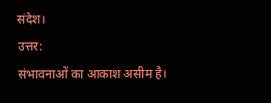संदेश।
उत्तर:
संभावनाओं का आकाश असीम है।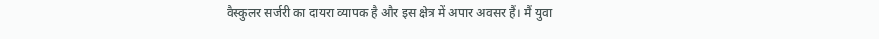वैस्कुलर सर्जरी का दायरा व्यापक है और इस क्षेत्र में अपार अवसर हैं। मैं युवा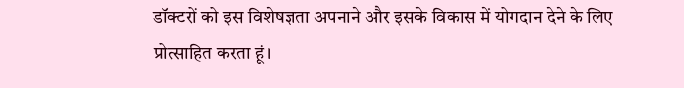डॉक्टरों को इस विशेषज्ञता अपनाने और इसके विकास में योगदान देने के लिए प्रोत्साहित करता हूं।